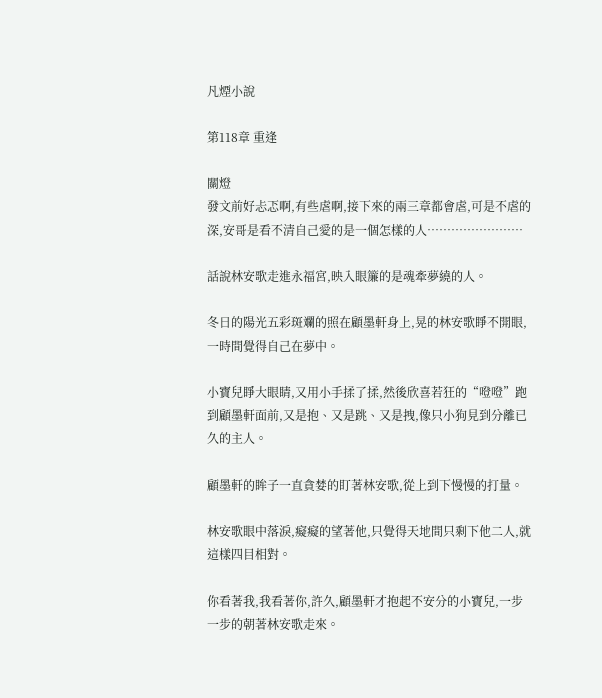凡煙小說

第118章 重逢

關燈
發文前好忐忑啊,有些虐啊,接下來的兩三章都會虐,可是不虐的深,安哥是看不清自己愛的是一個怎樣的人……………………

話說林安歌走進永福宮,映入眼簾的是魂牽夢繞的人。

冬日的陽光五彩斑斕的照在顧墨軒身上,晃的林安歌睜不開眼,一時間覺得自己在夢中。

小寶兒睜大眼睛,又用小手揉了揉,然後欣喜若狂的“噔噔”跑到顧墨軒面前,又是抱、又是跳、又是拽,像只小狗見到分離已久的主人。

顧墨軒的眸子一直貪婪的盯著林安歌,從上到下慢慢的打量。

林安歌眼中落淚,癡癡的望著他,只覺得天地間只剩下他二人,就這樣四目相對。

你看著我,我看著你,許久,顧墨軒才抱起不安分的小寶兒,一步一步的朝著林安歌走來。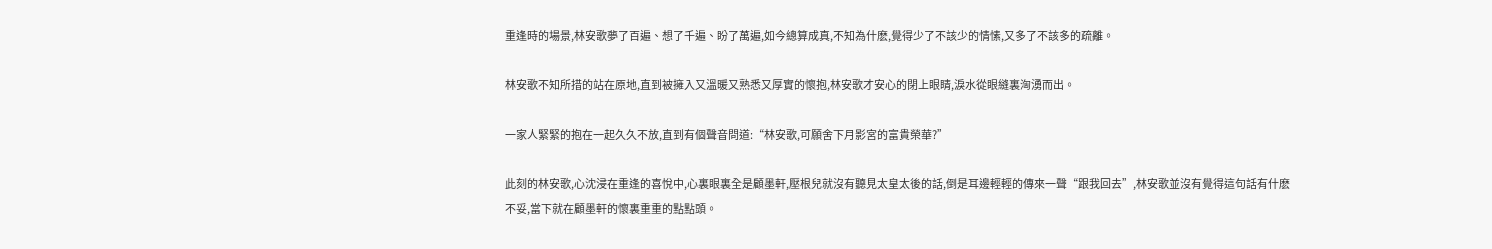重逢時的場景,林安歌夢了百遍、想了千遍、盼了萬遍,如今總算成真,不知為什麽,覺得少了不該少的情愫,又多了不該多的疏離。

林安歌不知所措的站在原地,直到被擁入又溫暖又熟悉又厚實的懷抱,林安歌才安心的閉上眼睛,淚水從眼縫裏洶湧而出。

一家人緊緊的抱在一起久久不放,直到有個聲音問道:“林安歌,可願舍下月影宮的富貴榮華?”

此刻的林安歌,心沈浸在重逢的喜悅中,心裏眼裏全是顧墨軒,壓根兒就沒有聽見太皇太後的話,倒是耳邊輕輕的傳來一聲“跟我回去”,林安歌並沒有覺得這句話有什麽不妥,當下就在顧墨軒的懷裏重重的點點頭。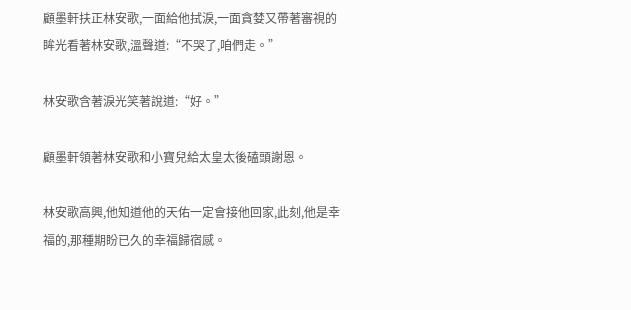顧墨軒扶正林安歌,一面給他拭淚,一面貪婪又帶著審視的眸光看著林安歌,溫聲道:“不哭了,咱們走。”

林安歌含著淚光笑著說道:“好。”

顧墨軒領著林安歌和小寶兒給太皇太後磕頭謝恩。

林安歌高興,他知道他的天佑一定會接他回家,此刻,他是幸福的,那種期盼已久的幸福歸宿感。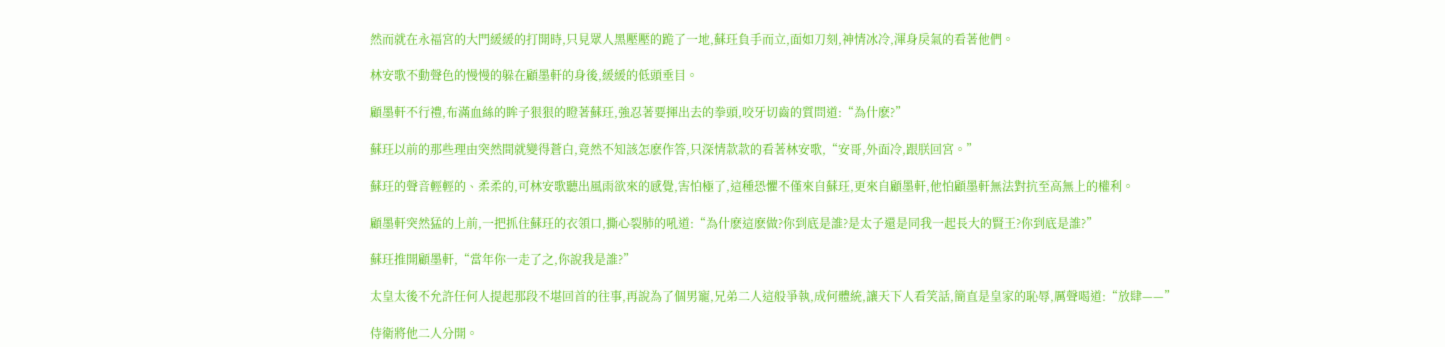然而就在永福宮的大門緩緩的打開時,只見眾人黑壓壓的跪了一地,蘇玨負手而立,面如刀刻,神情冰冷,渾身戾氣的看著他們。

林安歌不動聲色的慢慢的躲在顧墨軒的身後,緩緩的低頭垂目。

顧墨軒不行禮,布滿血絲的眸子狠狠的瞪著蘇玨,強忍著要揮出去的拳頭,咬牙切齒的質問道:“為什麽?”

蘇玨以前的那些理由突然間就變得蒼白,竟然不知該怎麽作答,只深情款款的看著林安歌,“安哥,外面冷,跟朕回宮。”

蘇玨的聲音輕輕的、柔柔的,可林安歌聽出風雨欲來的感覺,害怕極了,這種恐懼不僅來自蘇玨,更來自顧墨軒,他怕顧墨軒無法對抗至高無上的權利。

顧墨軒突然猛的上前,一把抓住蘇玨的衣領口,撕心裂肺的吼道:“為什麽這麽做?你到底是誰?是太子還是同我一起長大的賢王?你到底是誰?”

蘇玨推開顧墨軒,“當年你一走了之,你說我是誰?”

太皇太後不允許任何人提起那段不堪回首的往事,再說為了個男寵,兄弟二人這般爭執,成何體統,讓天下人看笑話,簡直是皇家的恥辱,厲聲喝道:“放肆——”

侍衛將他二人分開。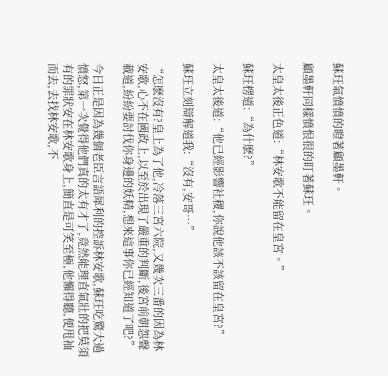蘇玨氣憤憤的瞪著顧墨軒。

顧墨軒同樣憤恨很的盯著蘇玨。

太皇太後正色道:“林安歌不能留在皇宮。”

蘇玨楞道:“為什麽?”

太皇太後道:“他已經影響社稷,你說他該不該留在皇宮?”

蘇玨立刻辯解道我:“沒有,安哥…”

“怎麽沒有?皇上為了他,冷落三宮六院,又幾次三番的因為林安歌,心不在國政上,以至於出現了嚴重的判斷,後宮前朝怨聲載道,紛紛要討伐你身邊的妖精,想來這事你已經知道了吧?”

今日正是因為幾個老臣言語犀利的控訴林安歌,蘇玨吃驚大過憤怒,第一次覺得他們真的太有才了,竟然能理直氣壯的把莫須有的罪狀安在林安歌身上,簡直是可笑至極,他懶得聽,便甩袖而去,去找林安歌,不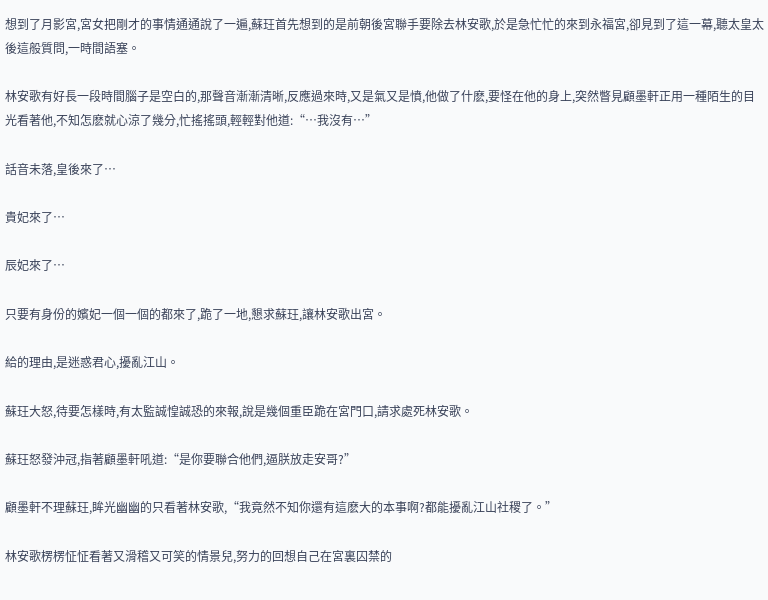想到了月影宮,宮女把剛才的事情通通說了一遍,蘇玨首先想到的是前朝後宮聯手要除去林安歌,於是急忙忙的來到永福宮,卻見到了這一幕,聽太皇太後這般質問,一時間語塞。

林安歌有好長一段時間腦子是空白的,那聲音漸漸清晰,反應過來時,又是氣又是憤,他做了什麽,要怪在他的身上,突然瞥見顧墨軒正用一種陌生的目光看著他,不知怎麽就心涼了幾分,忙搖搖頭,輕輕對他道:“…我沒有…”

話音未落,皇後來了…

貴妃來了…

辰妃來了…

只要有身份的嬪妃一個一個的都來了,跪了一地,懇求蘇玨,讓林安歌出宮。

給的理由,是迷惑君心,擾亂江山。

蘇玨大怒,待要怎樣時,有太監誠惶誠恐的來報,說是幾個重臣跪在宮門口,請求處死林安歌。

蘇玨怒發沖冠,指著顧墨軒吼道:“是你要聯合他們,逼朕放走安哥?”

顧墨軒不理蘇玨,眸光幽幽的只看著林安歌,“我竟然不知你還有這麽大的本事啊?都能擾亂江山社稷了。”

林安歌楞楞怔怔看著又滑稽又可笑的情景兒,努力的回想自己在宮裏囚禁的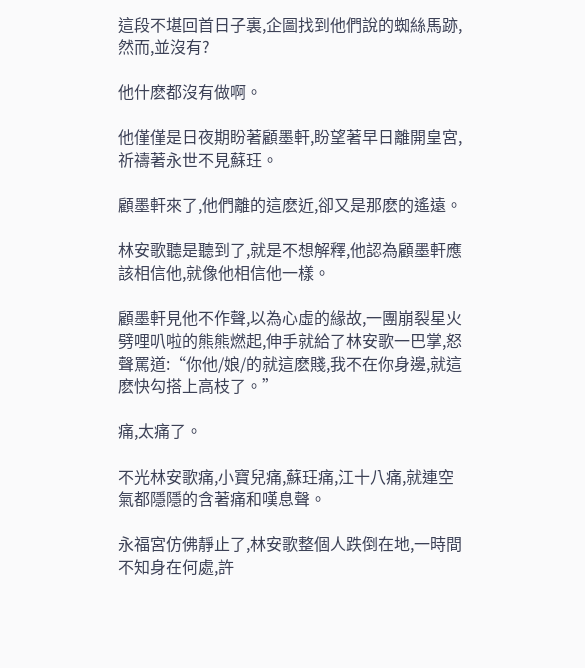這段不堪回首日子裏,企圖找到他們說的蜘絲馬跡,然而,並沒有?

他什麽都沒有做啊。

他僅僅是日夜期盼著顧墨軒,盼望著早日離開皇宮,祈禱著永世不見蘇玨。

顧墨軒來了,他們離的這麽近,卻又是那麽的遙遠。

林安歌聽是聽到了,就是不想解釋,他認為顧墨軒應該相信他,就像他相信他一樣。

顧墨軒見他不作聲,以為心虛的緣故,一團崩裂星火劈哩叭啦的熊熊燃起,伸手就給了林安歌一巴掌,怒聲罵道:“你他/娘/的就這麽賤,我不在你身邊,就這麽快勾搭上高枝了。”

痛,太痛了。

不光林安歌痛,小寶兒痛,蘇玨痛,江十八痛,就連空氣都隱隱的含著痛和嘆息聲。

永福宮仿佛靜止了,林安歌整個人跌倒在地,一時間不知身在何處,許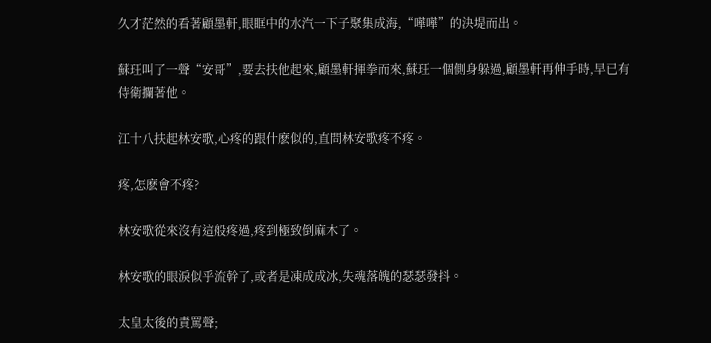久才茫然的看著顧墨軒,眼眶中的水汽一下子聚集成海,“嘩嘩”的決堤而出。

蘇玨叫了一聲“安哥”,要去扶他起來,顧墨軒揮拳而來,蘇玨一個側身躲過,顧墨軒再伸手時,早已有侍衛攔著他。

江十八扶起林安歌,心疼的跟什麽似的,直問林安歌疼不疼。

疼,怎麽會不疼?

林安歌從來沒有這般疼過,疼到極致倒麻木了。

林安歌的眼淚似乎流幹了,或者是凍成成冰,失魂落魄的瑟瑟發抖。

太皇太後的責罵聲;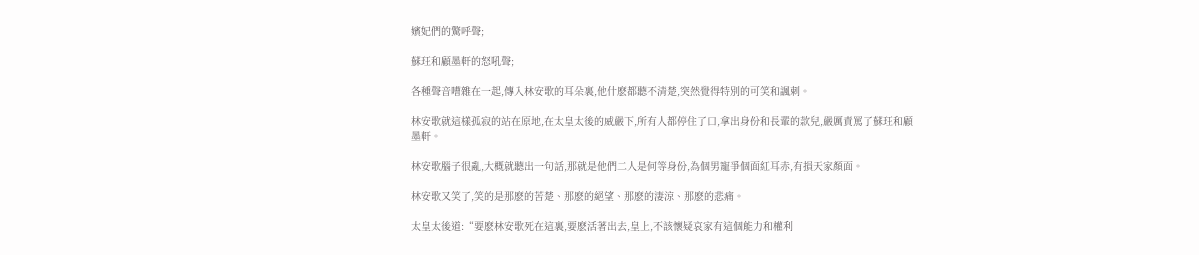嬪妃們的驚呼聲;

蘇玨和顧墨軒的怒吼聲;

各種聲音嘈雜在一起,傳入林安歌的耳朵裏,他什麽都聽不清楚,突然覺得特別的可笑和諷刺。

林安歌就這樣孤寂的站在原地,在太皇太後的威嚴下,所有人都停住了口,拿出身份和長輩的款兒,嚴厲責罵了蘇玨和顧墨軒。

林安歌腦子很亂,大概就聽出一句話,那就是他們二人是何等身份,為個男寵爭個面紅耳赤,有損天家顏面。

林安歌又笑了,笑的是那麽的苦楚、那麽的絕望、那麽的淒涼、那麽的悲痛。

太皇太後道:“要麽林安歌死在這裏,要麽活著出去,皇上,不該懷疑哀家有這個能力和權利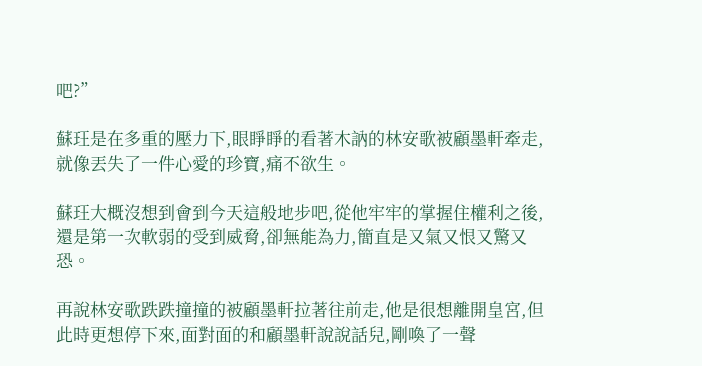吧?”

蘇玨是在多重的壓力下,眼睜睜的看著木訥的林安歌被顧墨軒牽走,就像丟失了一件心愛的珍寶,痛不欲生。

蘇玨大概沒想到會到今天這般地步吧,從他牢牢的掌握住權利之後,還是第一次軟弱的受到威脅,卻無能為力,簡直是又氣又恨又驚又恐。

再說林安歌跌跌撞撞的被顧墨軒拉著往前走,他是很想離開皇宮,但此時更想停下來,面對面的和顧墨軒說說話兒,剛喚了一聲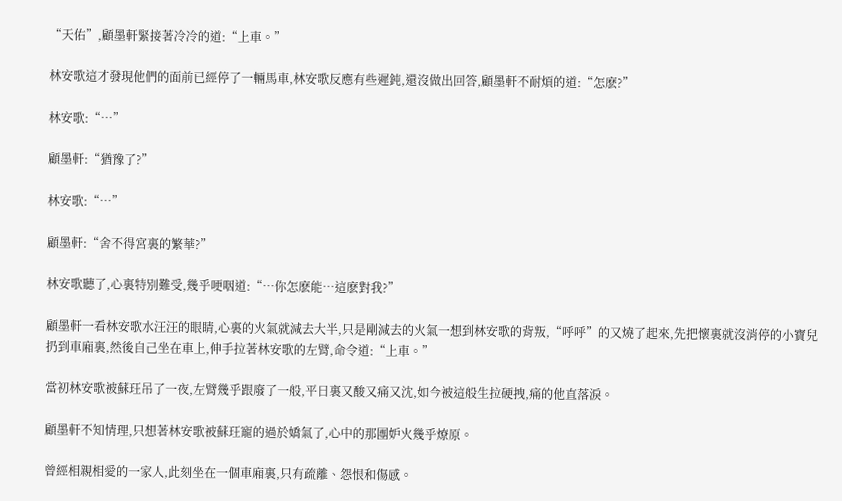“天佑”,顧墨軒緊接著冷冷的道:“上車。”

林安歌這才發現他們的面前已經停了一輛馬車,林安歌反應有些遲鈍,還沒做出回答,顧墨軒不耐煩的道:“怎麽?”

林安歌:“…”

顧墨軒:“猶豫了?”

林安歌:“…”

顧墨軒:“舍不得宮裏的繁華?”

林安歌聽了,心裏特別難受,幾乎哽咽道:“…你怎麽能…這麽對我?”

顧墨軒一看林安歌水汪汪的眼睛,心裏的火氣就減去大半,只是剛減去的火氣一想到林安歌的背叛,“呼呼”的又燒了起來,先把懷裏就沒消停的小寶兒扔到車廂裏,然後自己坐在車上,伸手拉著林安歌的左臂,命令道:“上車。”

當初林安歌被蘇玨吊了一夜,左臂幾乎跟廢了一般,平日裏又酸又痛又沈,如今被這般生拉硬拽,痛的他直落淚。

顧墨軒不知情理,只想著林安歌被蘇玨寵的過於嬌氣了,心中的那團妒火幾乎燎原。

曾經相親相愛的一家人,此刻坐在一個車廂裏,只有疏離、怨恨和傷感。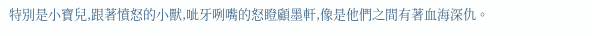特別是小寶兒,跟著憤怒的小獸,呲牙咧嘴的怒瞪顧墨軒,像是他們之間有著血海深仇。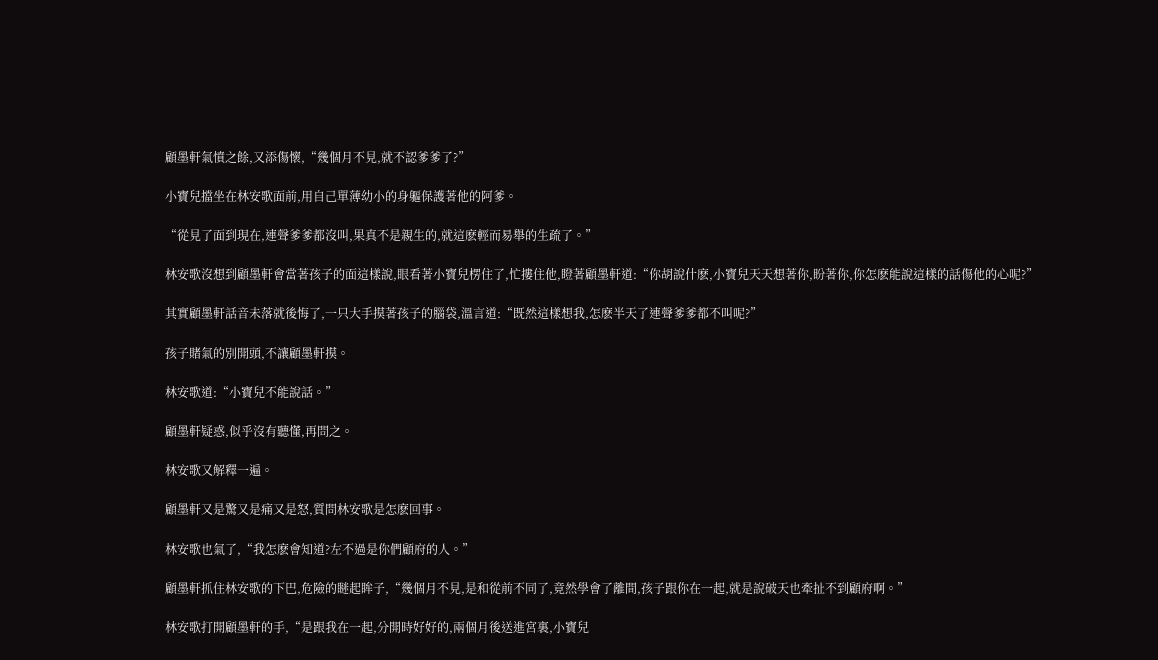顧墨軒氣憤之餘,又添傷懷,“幾個月不見,就不認爹爹了?”

小寶兒擋坐在林安歌面前,用自己單薄幼小的身軀保護著他的阿爹。

“從見了面到現在,連聲爹爹都沒叫,果真不是親生的,就這麽輕而易舉的生疏了。”

林安歌沒想到顧墨軒會當著孩子的面這樣說,眼看著小寶兒楞住了,忙摟住他,瞪著顧墨軒道:“你胡說什麽,小寶兒天天想著你,盼著你,你怎麽能說這樣的話傷他的心呢?”

其實顧墨軒話音未落就後悔了,一只大手摸著孩子的腦袋,溫言道:“既然這樣想我,怎麽半天了連聲爹爹都不叫呢?”

孩子賭氣的別開頭,不讓顧墨軒摸。

林安歌道:“小寶兒不能說話。”

顧墨軒疑惑,似乎沒有聽懂,再問之。

林安歌又解釋一遍。

顧墨軒又是驚又是痛又是怒,質問林安歌是怎麽回事。

林安歌也氣了,“我怎麽會知道?左不過是你們顧府的人。”

顧墨軒抓住林安歌的下巴,危險的瞇起眸子,“幾個月不見,是和從前不同了,竟然學會了離間,孩子跟你在一起,就是說破天也牽扯不到顧府啊。”

林安歌打開顧墨軒的手,“是跟我在一起,分開時好好的,兩個月後送進宮裏,小寶兒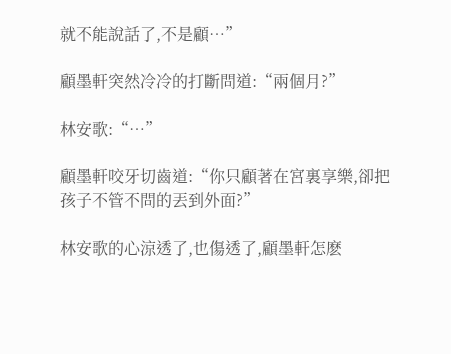就不能說話了,不是顧…”

顧墨軒突然冷冷的打斷問道:“兩個月?”

林安歌:“…”

顧墨軒咬牙切齒道:“你只顧著在宮裏享樂,卻把孩子不管不問的丟到外面?”

林安歌的心涼透了,也傷透了,顧墨軒怎麽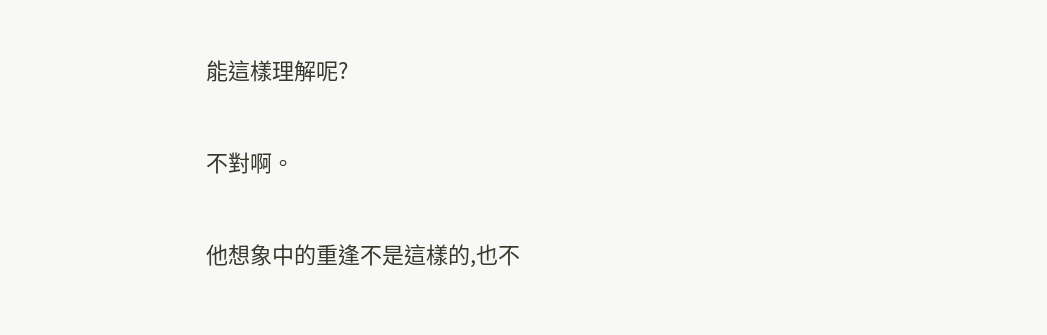能這樣理解呢?

不對啊。

他想象中的重逢不是這樣的,也不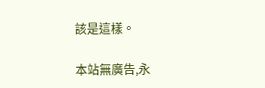該是這樣。

本站無廣告,永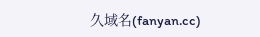久域名(fanyan.cc)